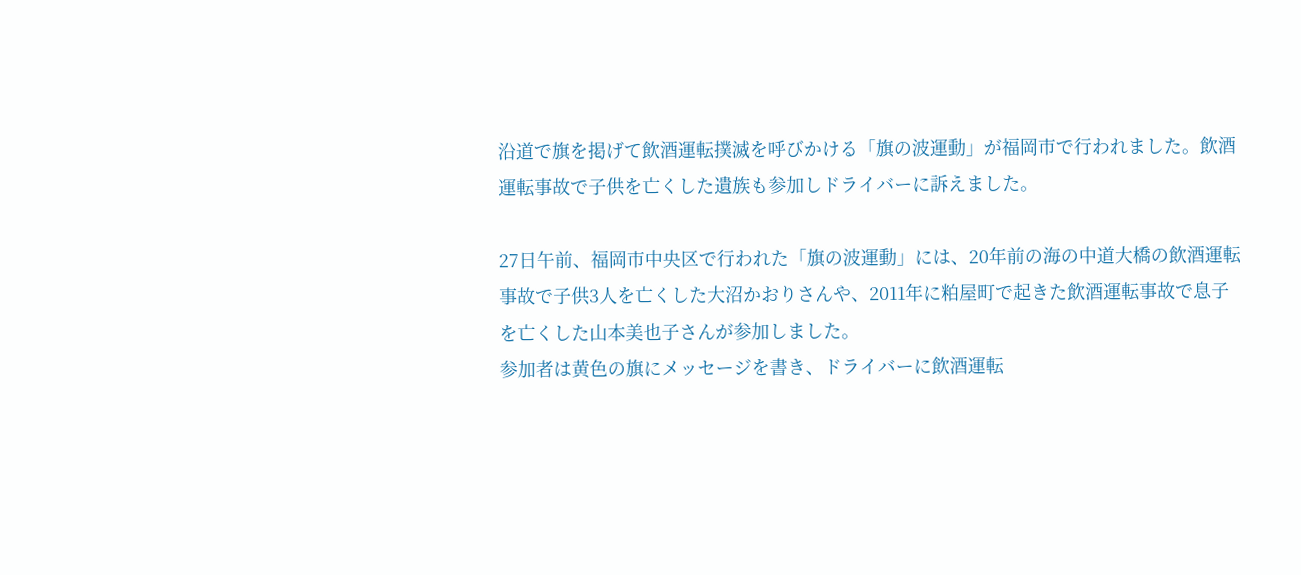沿道で旗を掲げて飲酒運転撲滅を呼びかける「旗の波運動」が福岡市で行われました。飲酒運転事故で子供を亡くした遺族も参加しドライバーに訴えました。

27日午前、福岡市中央区で行われた「旗の波運動」には、20年前の海の中道大橋の飲酒運転事故で子供3人を亡くした大沼かおりさんや、2011年に粕屋町で起きた飲酒運転事故で息子を亡くした山本美也子さんが参加しました。
参加者は黄色の旗にメッセージを書き、ドライバーに飲酒運転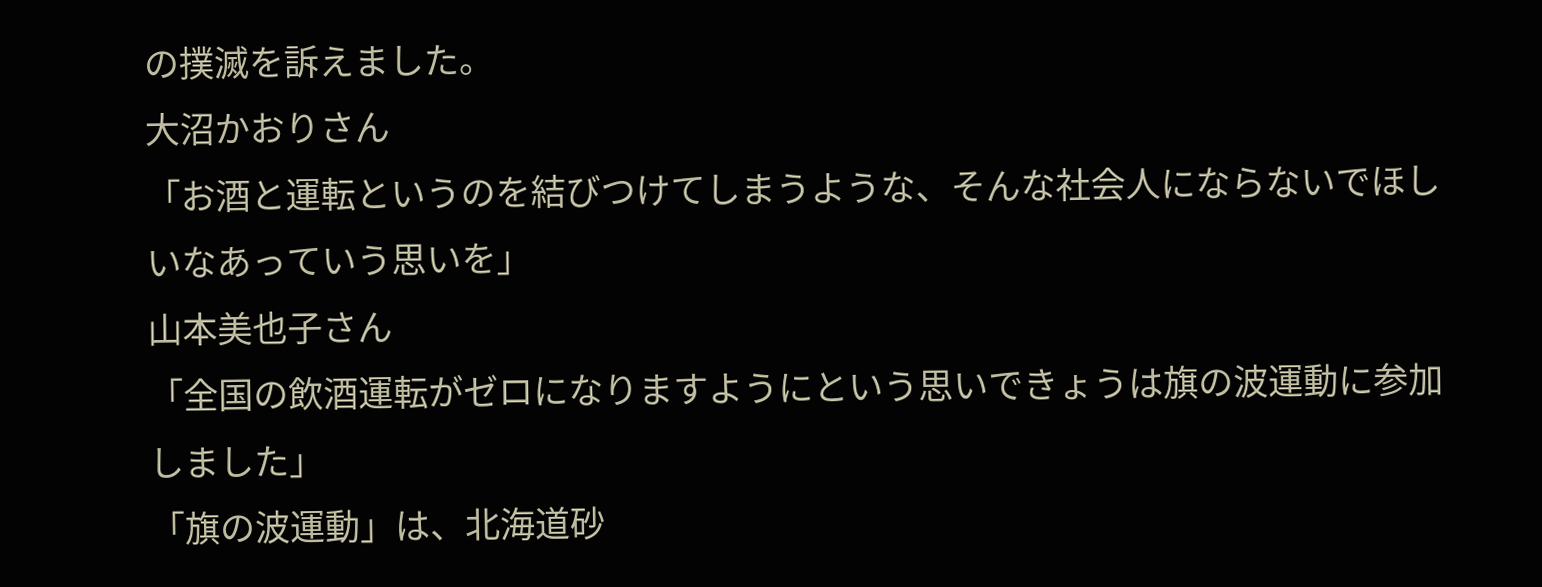の撲滅を訴えました。
大沼かおりさん
「お酒と運転というのを結びつけてしまうような、そんな社会人にならないでほしいなあっていう思いを」
山本美也子さん
「全国の飲酒運転がゼロになりますようにという思いできょうは旗の波運動に参加しました」
「旗の波運動」は、北海道砂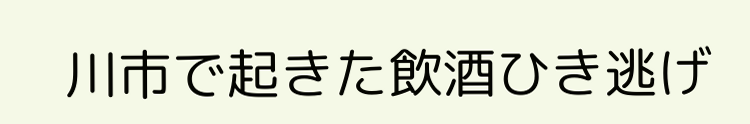川市で起きた飲酒ひき逃げ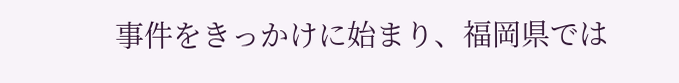事件をきっかけに始まり、福岡県では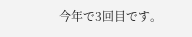今年で3回目です。